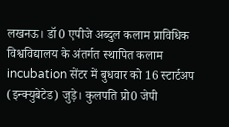लखनऊ। डॉ0 एपीजे अब्दुल कलाम प्राविधिक विश्वविद्यालय के अंतर्गत स्थापित कलाम incubation सेंटर में बुधवार को 16 स्टार्टअप (इन्क्युबेटेड) जुड़े। कुलपति प्रो0 जेपी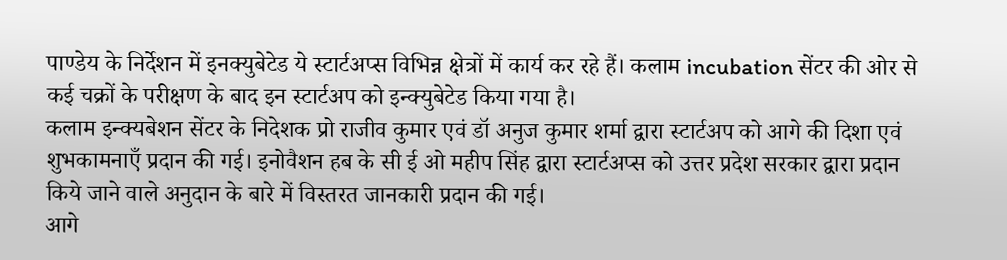पाण्डेय के निर्देशन में इनक्युबेटेड ये स्टार्टअप्स विभिन्न क्षेत्रों में कार्य कर रहे हैं। कलाम incubation सेंटर की ओर से कई चक्रों के परीक्षण के बाद इन स्टार्टअप को इन्क्युबेटेड किया गया है।
कलाम इन्क्यबेशन सेंटर के निदेशक प्रो राजीव कुमार एवं डॉ अनुज कुमार शर्मा द्वारा स्टार्टअप को आगे की दिशा एवं शुभकामनाएँ प्रदान की गई। इनोवैशन हब के सी ई ओ महीप सिंह द्वारा स्टार्टअप्स को उत्तर प्रदेश सरकार द्वारा प्रदान किये जाने वाले अनुदान के बारे में विस्तरत जानकारी प्रदान की गई।
आगे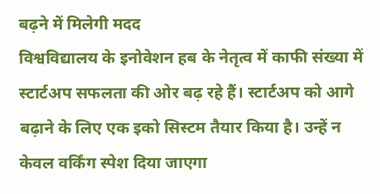बढ़ने में मिलेगी मदद
विश्वविद्यालय के इनोवेशन हब के नेतृत्व में काफी संख्या में स्टार्टअप सफलता की ओर बढ़ रहे हैं। स्टार्टअप को आगे बढ़ाने के लिए एक इको सिस्टम तैयार किया है। उन्हें न केवल वर्किंग स्पेश दिया जाएगा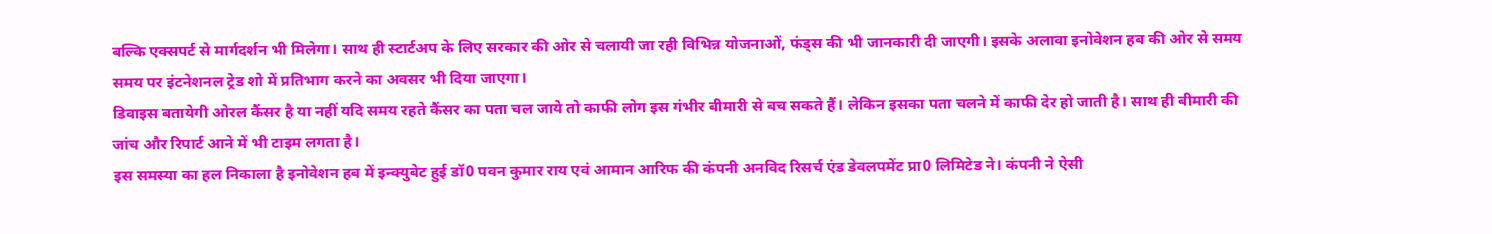बल्कि एक्सपर्ट से मार्गदर्शन भी मिलेगा। साथ ही स्टार्टअप के लिए सरकार की ओर से चलायी जा रही विभिन्न योजनाओं, फंड्स की भी जानकारी दी जाएगी। इसके अलावा इनोवेशन हब की ओर से समय समय पर इंटनेशनल ट्रेड शो में प्रतिभाग करने का अवसर भी दिया जाएगा।
डिवाइस बतायेगी ओरल कैंसर है या नहीं यदि समय रहते कैंसर का पता चल जाये तो काफी लोग इस गंभीर बीमारी से बच सकते हैं। लेकिन इसका पता चलने में काफी देर हो जाती है। साथ ही बीमारी की जांच और रिपार्ट आने में भी टाइम लगता है।
इस समस्या का हल निकाला है इनोवेशन हब में इन्क्युबेट हुई डॉ0 पवन कुमार राय एवं आमान आरिफ की कंपनी अनविद रिसर्च एंड डेवलपमेंट प्रा0 लिमिटेड ने। कंपनी ने ऐसी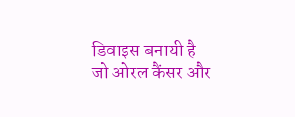डिवाइस बनायी है जो ओरल कैंसर और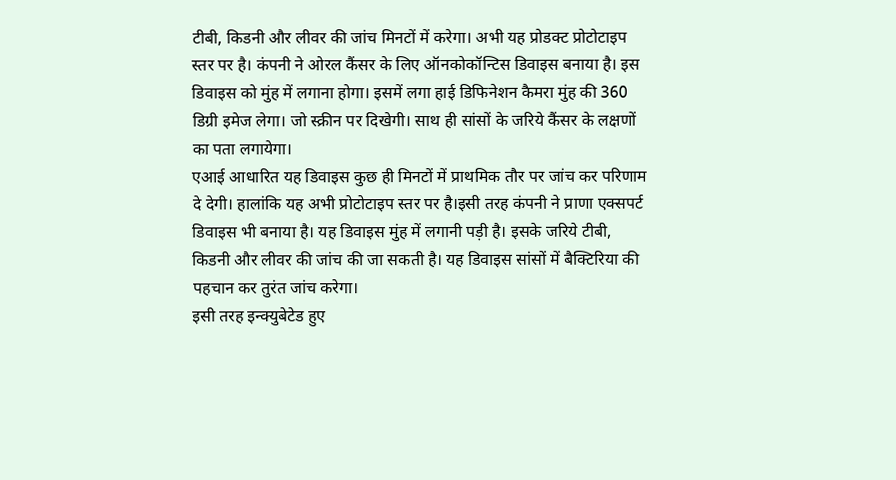टीबी, किडनी और लीवर की जांच मिनटों में करेगा। अभी यह प्रोडक्ट प्रोटोटाइप स्तर पर है। कंपनी ने ओरल कैंसर के लिए ऑनकोकॉन्टिस डिवाइस बनाया है। इस डिवाइस को मुंह में लगाना होगा। इसमें लगा हाई डिफिनेशन कैमरा मुंह की 360 डिग्री इमेज लेगा। जो स्क्रीन पर दिखेगी। साथ ही सांसों के जरिये कैंसर के लक्षणों का पता लगायेगा।
एआई आधारित यह डिवाइस कुछ ही मिनटों में प्राथमिक तौर पर जांच कर परिणाम दे देगी। हालांकि यह अभी प्रोटोटाइप स्तर पर है।इसी तरह कंपनी ने प्राणा एक्सपर्ट डिवाइस भी बनाया है। यह डिवाइस मुंह में लगानी पड़ी है। इसके जरिये टीबी, किडनी और लीवर की जांच की जा सकती है। यह डिवाइस सांसों में बैक्टिरिया की पहचान कर तुरंत जांच करेगा।
इसी तरह इन्क्युबेटेड हुए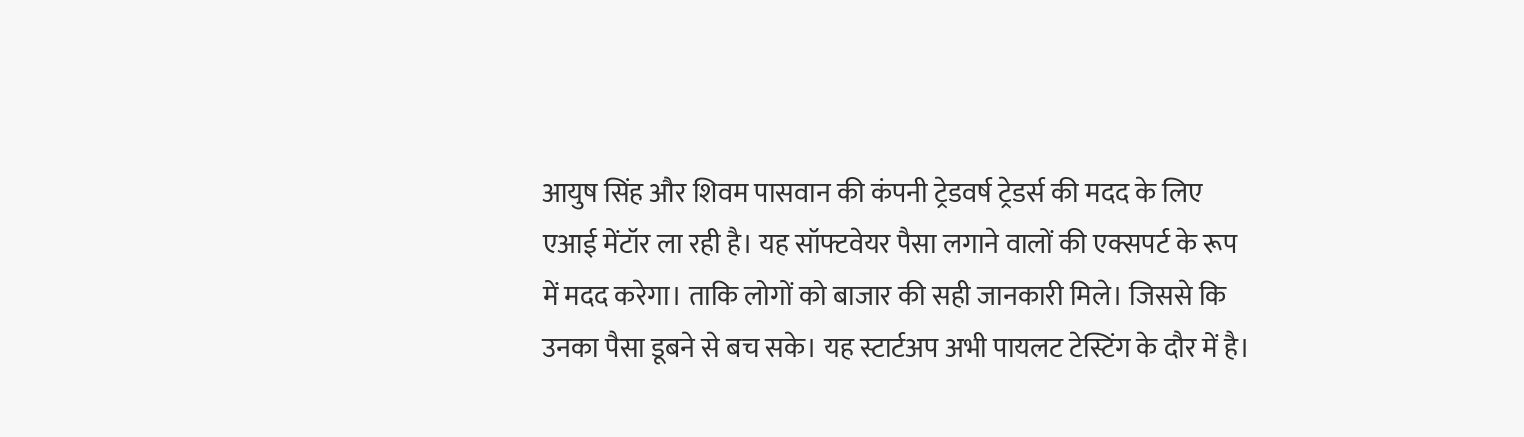आयुष सिंह और शिवम पासवान की कंपनी ट्रेडवर्ष ट्रेडर्स की मदद के लिए एआई मेंटॉर ला रही है। यह सॉफ्टवेयर पैसा लगाने वालों की एक्सपर्ट के रूप में मदद करेगा। ताकि लोगों को बाजार की सही जानकारी मिले। जिससे कि उनका पैसा डूबने से बच सके। यह स्टार्टअप अभी पायलट टेस्टिंग के दौर में है।